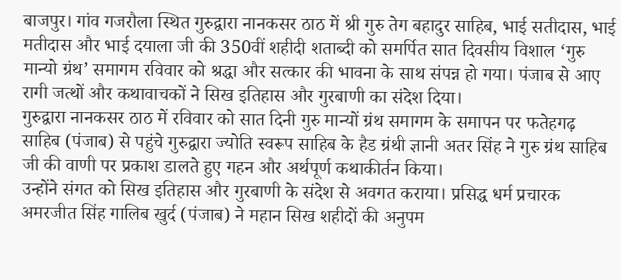बाजपुर। गांव गजरौला स्थित गुरुद्वारा नानकसर ठाठ में श्री गुरु तेग बहादुर साहिब, भाई सतीदास, भाई मतीदास और भाई दयाला जी की 350वीं शहीदी शताब्दी को समर्पित सात दिवसीय विशाल ‘गुरु मान्यो ग्रंथ’ समागम रविवार को श्रद्धा और सत्कार की भावना के साथ संपन्न हो गया। पंजाब से आए रागी जत्थों और कथावाचकों ने सिख इतिहास और गुरबाणी का संदेश दिया।
गुरुद्वारा नानकसर ठाठ में रविवार को सात दिनी गुरु मान्यों ग्रंथ समागम के समापन पर फतेहगढ़ साहिब (पंजाब) से पहुंचे गुरुद्वारा ज्योति स्वरूप साहिब के हैड ग्रंथी ज्ञानी अतर सिंह ने गुरु ग्रंथ साहिब जी की वाणी पर प्रकाश डालते हुए गहन और अर्थपूर्ण कथाकीर्तन किया।
उन्होंने संगत को सिख इतिहास और गुरबाणी के संदेश से अवगत कराया। प्रसिद्ध धर्म प्रचारक अमरजीत सिंह गालिब खुर्द (पंजाब) ने महान सिख शहीदों की अनुपम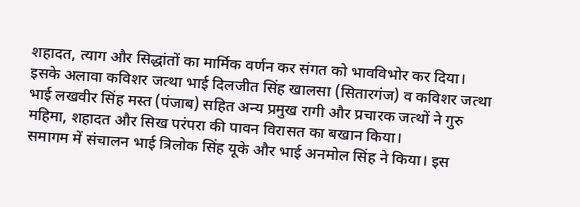शहादत, त्याग और सिद्धांतों का मार्मिक वर्णन कर संगत को भावविभोर कर दिया।
इसके अलावा कविशर जत्था भाई दिलजीत सिंह खालसा (सितारगंज) व कविशर जत्था भाई लखवीर सिंह मस्त (पंजाब) सहित अन्य प्रमुख रागी और प्रचारक जत्थों ने गुरु महिमा, शहादत और सिख परंपरा की पावन विरासत का बखान किया।
समागम में संचालन भाई त्रिलोक सिंह यूके और भाई अनमोल सिंह ने किया। इस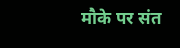मौके पर संत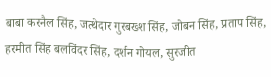बाबा करनैल सिंह, जत्थेदार गुरबख्श सिंह, जोबन सिंह, प्रताप सिंह, हरमीत सिंह बलविंदर सिंह, दर्शन गोयल, सुरजीत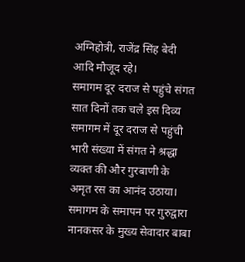अग्निहोत्री, राजेंद्र सिंह बेदी आदि मौजूद रहे।
समागम दूर दराज से पहुंचे संगत
सात दिनों तक चले इस दिव्य समागम में दूर दराज से पहुंची भारी संख्या में संगत ने श्रद्धा व्यक्त की और गुरबाणी के अमृत रस का आनंद उठाया। समागम के समापन पर गुरुद्वारा नानकसर के मुख्य सेवादार बाबा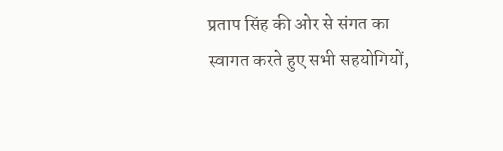प्रताप सिंह की ओर से संगत का स्वागत करते हुए सभी सहयोगियों,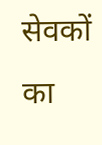सेवकों का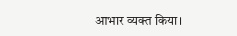आभार व्यक्त किया।